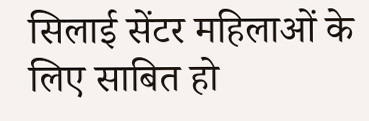सिलाई सेंटर महिलाओं के लिए साबित हो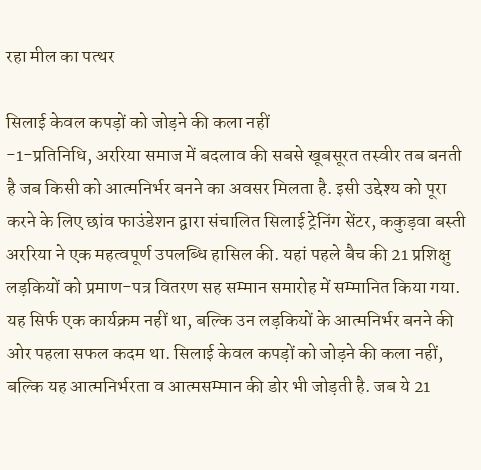रहा मील का पत्थर

सिलाई केवल कपड़ों को जोड़ने की कला नहीं
-1-प्रतिनिधि, अररिया समाज में बदलाव की सबसे खूबसूरत तस्वीर तब बनती है जब किसी को आत्मनिर्भर बनने का अवसर मिलता है. इसी उद्देश्य को पूरा करने के लिए छांव फाउंडेशन द्वारा संचालित सिलाई ट्रेनिंग सेंटर, ककुड़वा बस्ती अररिया ने एक महत्वपूर्ण उपलब्धि हासिल की. यहां पहले बैच की 21 प्रशिक्षु लड़कियों को प्रमाण-पत्र वितरण सह सम्मान समारोह में सम्मानित किया गया. यह सिर्फ एक कार्यक्रम नहीं था, बल्कि उन लड़कियों के आत्मनिर्भर बनने की ओर पहला सफल कदम था. सिलाई केवल कपड़ों को जोड़ने की कला नहीं, बल्कि यह आत्मनिर्भरता व आत्मसम्मान की डोर भी जोड़ती है. जब ये 21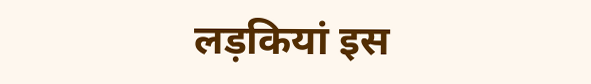लड़कियां इस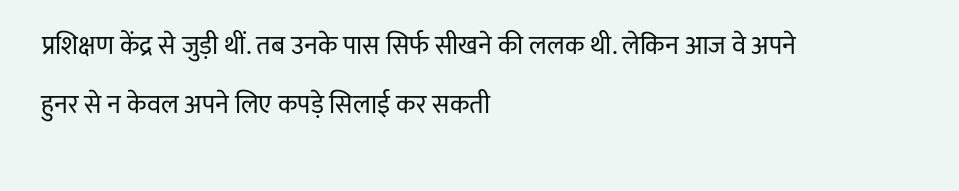प्रशिक्षण केंद्र से जुड़ी थीं. तब उनके पास सिर्फ सीखने की ललक थी. लेकिन आज वे अपने हुनर से न केवल अपने लिए कपड़े सिलाई कर सकती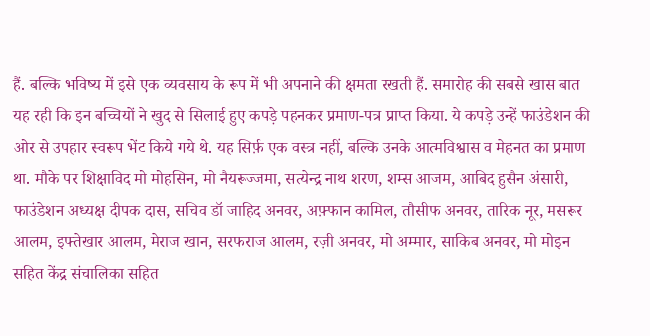हैं. बल्कि भविष्य में इसे एक व्यवसाय के रूप में भी अपनाने की क्षमता रखती हैं. समारोह की सबसे खास बात यह रही कि इन बच्चियों ने खुद से सिलाई हुए कपड़े पहनकर प्रमाण-पत्र प्राप्त किया. ये कपड़े उन्हें फाउंडेशन की ओर से उपहार स्वरूप भेंट किये गये थे. यह सिर्फ़ एक वस्त्र नहीं, बल्कि उनके आत्मविश्वास व मेहनत का प्रमाण था. मौके पर शिक्षाविद मो मोहसिन, मो नैयरूज्जमा, सत्येन्द्र नाथ शरण, शम्स आजम, आबिद हुसैन अंसारी, फाउंडेशन अध्यक्ष दीपक दास, सचिव डॉ जाहिद अनवर, अफ़्फान कामिल, तौसीफ अनवर, तारिक नूर, मसरूर आलम, इफ्तेखार आलम, मेराज खान, सरफराज आलम, रज़ी अनवर, मो अम्मार, साकिब अनवर, मो मोइन सहित केंद्र संचालिका सहित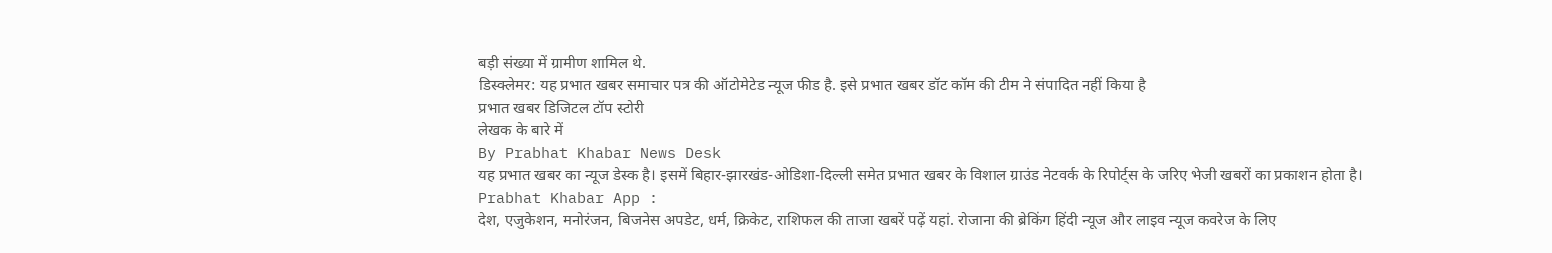बड़ी संख्या में ग्रामीण शामिल थे.
डिस्क्लेमर: यह प्रभात खबर समाचार पत्र की ऑटोमेटेड न्यूज फीड है. इसे प्रभात खबर डॉट कॉम की टीम ने संपादित नहीं किया है
प्रभात खबर डिजिटल टॉप स्टोरी
लेखक के बारे में
By Prabhat Khabar News Desk
यह प्रभात खबर का न्यूज डेस्क है। इसमें बिहार-झारखंड-ओडिशा-दिल्ली समेत प्रभात खबर के विशाल ग्राउंड नेटवर्क के रिपोर्ट्स के जरिए भेजी खबरों का प्रकाशन होता है।
Prabhat Khabar App :
देश, एजुकेशन, मनोरंजन, बिजनेस अपडेट, धर्म, क्रिकेट, राशिफल की ताजा खबरें पढ़ें यहां. रोजाना की ब्रेकिंग हिंदी न्यूज और लाइव न्यूज कवरेज के लिए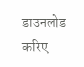डाउनलोड करिए